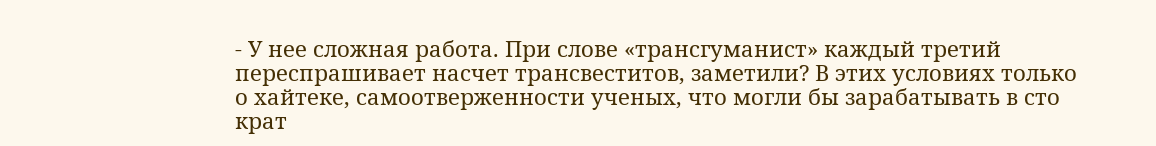- У нее сложная работа. При слове «трансгуманист» каждый третий переспрашивает насчет трансвеститов, заметили? В этих условиях только о хайтеке, самоотверженности ученых, что могли бы зарабатывать в сто крат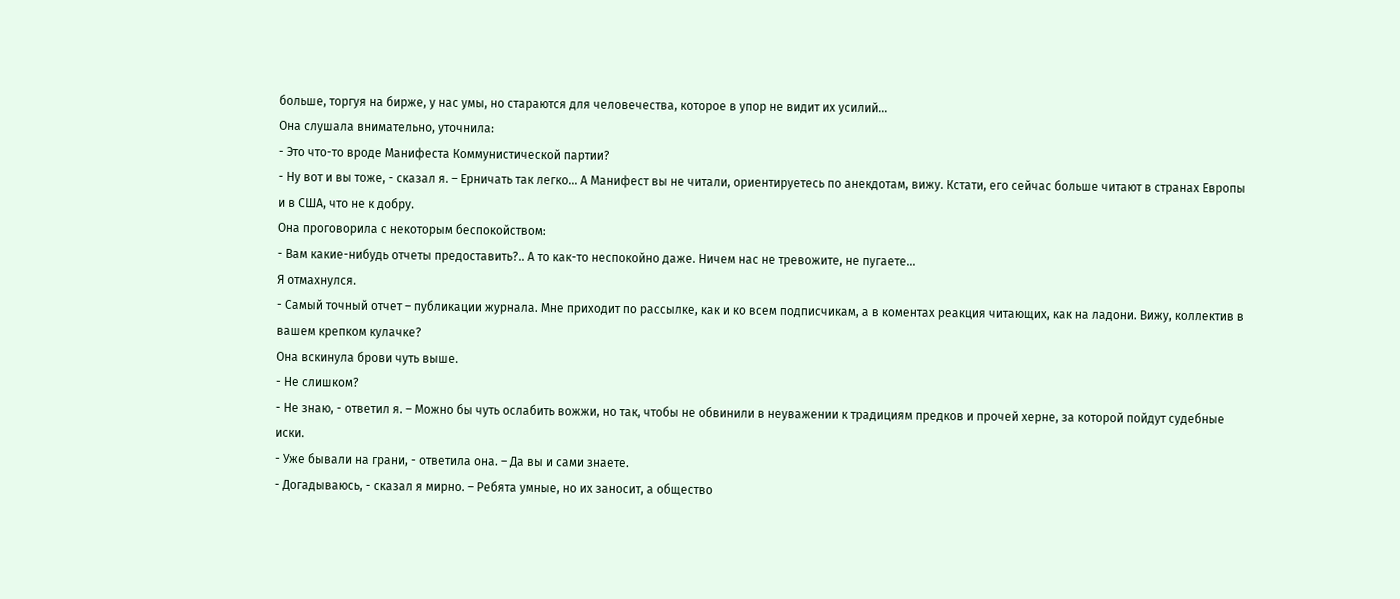больше, торгуя на бирже, у нас умы, но стараются для человечества, которое в упор не видит их усилий...
Она слушала внимательно, уточнила:
- Это что-то вроде Манифеста Коммунистической партии?
- Ну вот и вы тоже, - сказал я. – Ерничать так легко... А Манифест вы не читали, ориентируетесь по анекдотам, вижу. Кстати, его сейчас больше читают в странах Европы и в США, что не к добру.
Она проговорила с некоторым беспокойством:
- Вам какие-нибудь отчеты предоставить?.. А то как-то неспокойно даже. Ничем нас не тревожите, не пугаете...
Я отмахнулся.
- Самый точный отчет – публикации журнала. Мне приходит по рассылке, как и ко всем подписчикам, а в коментах реакция читающих, как на ладони. Вижу, коллектив в вашем крепком кулачке?
Она вскинула брови чуть выше.
- Не слишком?
- Не знаю, - ответил я. – Можно бы чуть ослабить вожжи, но так, чтобы не обвинили в неуважении к традициям предков и прочей херне, за которой пойдут судебные иски.
- Уже бывали на грани, - ответила она. – Да вы и сами знаете.
- Догадываюсь, - сказал я мирно. – Ребята умные, но их заносит, а общество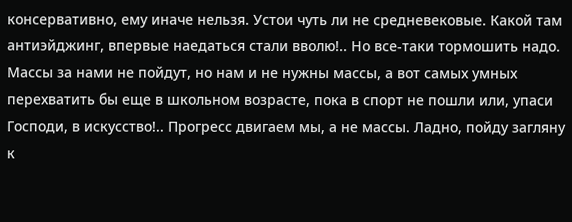консервативно, ему иначе нельзя. Устои чуть ли не средневековые. Какой там антиэйджинг, впервые наедаться стали вволю!.. Но все-таки тормошить надо. Массы за нами не пойдут, но нам и не нужны массы, а вот самых умных перехватить бы еще в школьном возрасте, пока в спорт не пошли или, упаси Господи, в искусство!.. Прогресс двигаем мы, а не массы. Ладно, пойду загляну к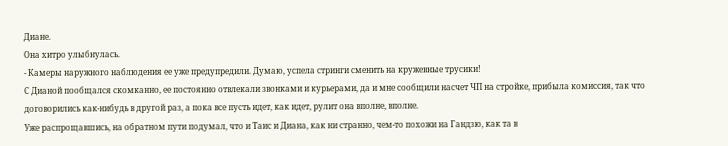Диане.
Она хитро улыбнулась.
- Камеры наружного наблюдения ее уже предупредили. Думаю, успела стринги сменить на кружевные трусики!
С Дианой пообщался скомканно, ее постоянно отвлекали звонками и курьерами, да и мне сообщили насчет ЧП на стройке, прибыла комиссия, так что договорились как-нибудь в другой раз, а пока все пусть идет, как идет, рулит она вполне, вполне.
Уже распрощавшись, на обратном пути подумал, что и Таис и Диана, как ни странно, чем-то похожи на Гандзю, как та в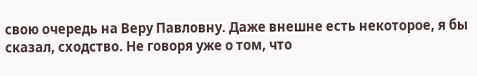свою очередь на Веру Павловну. Даже внешне есть некоторое, я бы сказал, сходство. Не говоря уже о том, что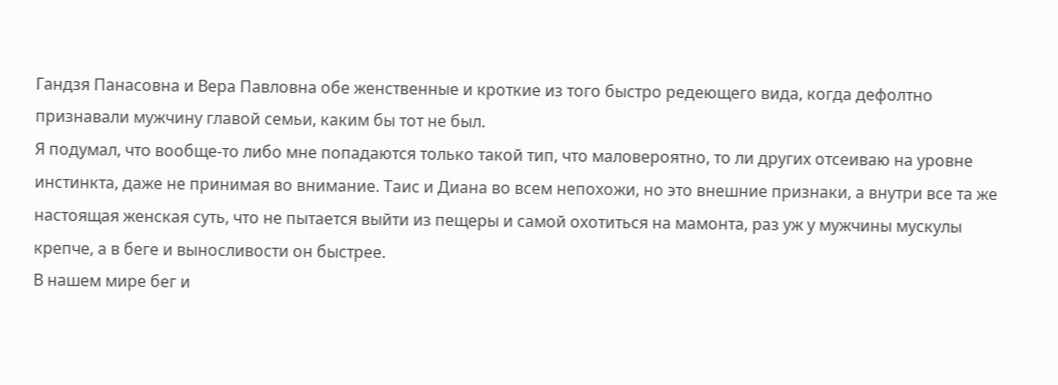Гандзя Панасовна и Вера Павловна обе женственные и кроткие из того быстро редеющего вида, когда дефолтно признавали мужчину главой семьи, каким бы тот не был.
Я подумал, что вообще-то либо мне попадаются только такой тип, что маловероятно, то ли других отсеиваю на уровне инстинкта, даже не принимая во внимание. Таис и Диана во всем непохожи, но это внешние признаки, а внутри все та же настоящая женская суть, что не пытается выйти из пещеры и самой охотиться на мамонта, раз уж у мужчины мускулы крепче, а в беге и выносливости он быстрее.
В нашем мире бег и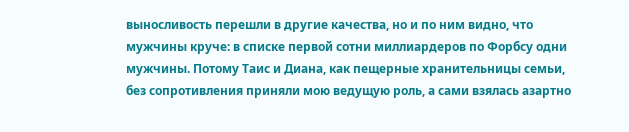выносливость перешли в другие качества, но и по ним видно, что мужчины круче: в списке первой сотни миллиардеров по Форбсу одни мужчины. Потому Таис и Диана, как пещерные хранительницы семьи, без сопротивления приняли мою ведущую роль, а сами взялась азартно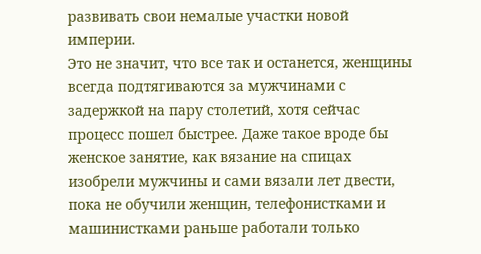развивать свои немалые участки новой империи.
Это не значит, что все так и останется, женщины всегда подтягиваются за мужчинами с задержкой на пару столетий, хотя сейчас процесс пошел быстрее. Даже такое вроде бы женское занятие, как вязание на спицах изобрели мужчины и сами вязали лет двести, пока не обучили женщин, телефонистками и машинистками раньше работали только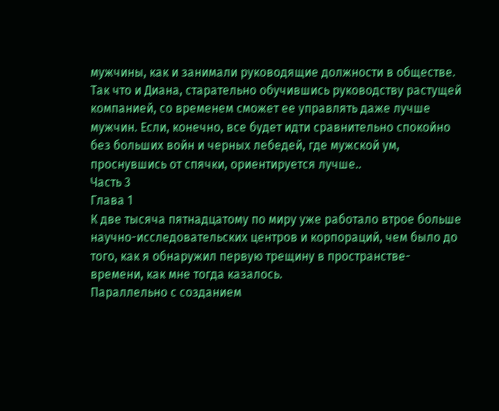мужчины, как и занимали руководящие должности в обществе.
Так что и Диана, старательно обучившись руководству растущей компанией, со временем сможет ее управлять даже лучше мужчин. Если, конечно, все будет идти сравнительно спокойно без больших войн и черных лебедей, где мужской ум, проснувшись от спячки, ориентируется лучше..
Часть 3
Глава 1
К две тысяча пятнадцатому по миру уже работало втрое больше научно-исследовательских центров и корпораций, чем было до того, как я обнаружил первую трещину в пространстве-времени, как мне тогда казалось.
Параллельно с созданием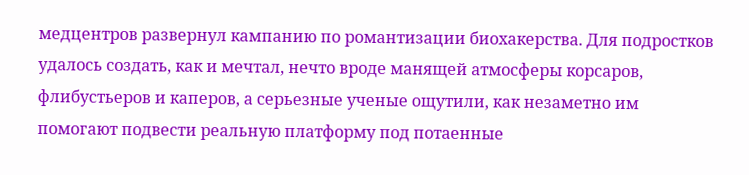медцентров развернул кампанию по романтизации биохакерства. Для подростков удалось создать, как и мечтал, нечто вроде манящей атмосферы корсаров, флибустьеров и каперов, а серьезные ученые ощутили, как незаметно им помогают подвести реальную платформу под потаенные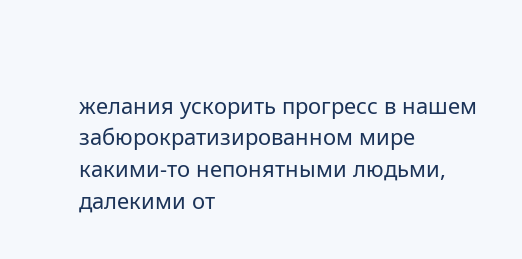желания ускорить прогресс в нашем забюрократизированном мире какими-то непонятными людьми, далекими от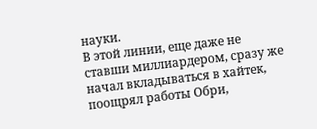науки.
В этой линии, еще даже не ставши миллиардером, сразу же начал вкладываться в хайтек, поощрял работы Обри,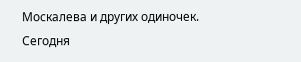Москалева и других одиночек.
Сегодня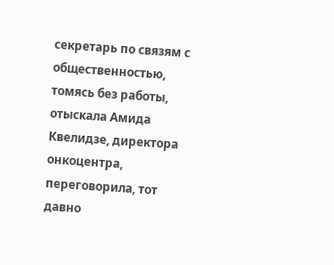секретарь по связям с общественностью, томясь без работы, отыскала Амида Квелидзе, директора онкоцентра, переговорила, тот давно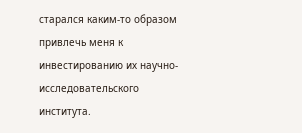старался каким-то образом привлечь меня к инвестированию их научно-исследовательского института.